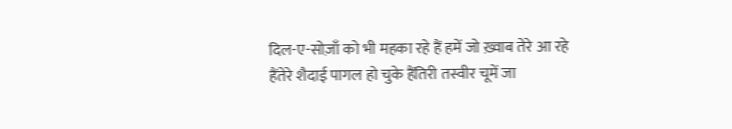दिल-ए-सोज़ाँ को भी महका रहे हैं हमें जो ख़्वाब तेरे आ रहे हैंतेरे शैदाई पागल हो चुके हैंतिरी तस्वीर चूमें जा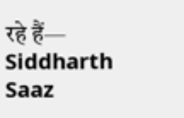रहे हैं— Siddharth Saaz